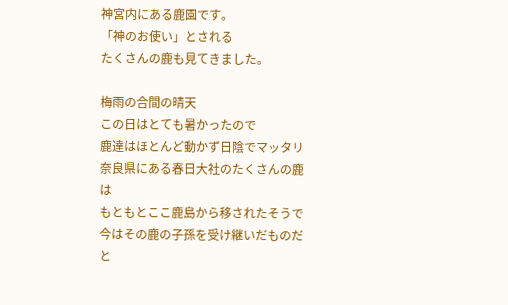神宮内にある鹿園です。
「神のお使い」とされる
たくさんの鹿も見てきました。

梅雨の合間の晴天
この日はとても暑かったので
鹿達はほとんど動かず日陰でマッタリ
奈良県にある春日大社のたくさんの鹿は
もともとここ鹿島から移されたそうで
今はその鹿の子孫を受け継いだものだと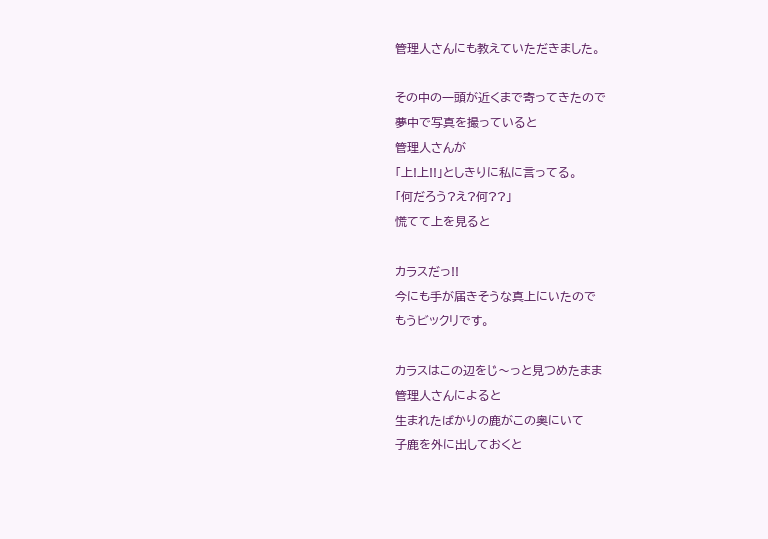管理人さんにも教えていただきました。

その中の一頭が近くまで寄ってきたので
夢中で写真を撮っていると
管理人さんが
「上!上!!」としきりに私に言ってる。
「何だろう?え?何??」
慌てて上を見ると

カラスだっ!!
今にも手が届きそうな真上にいたので
もうビックリです。

カラスはこの辺をじ〜っと見つめたまま
管理人さんによると
生まれたばかりの鹿がこの奥にいて
子鹿を外に出しておくと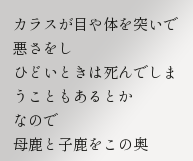カラスが目や体を突いで悪さをし
ひどいときは死んでしまうこともあるとか
なので
母鹿と子鹿をこの奥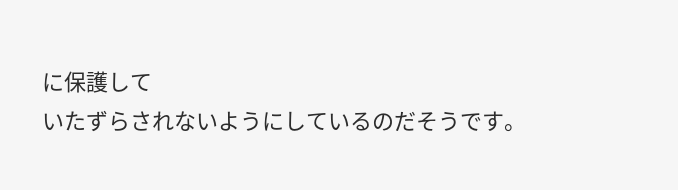に保護して
いたずらされないようにしているのだそうです。